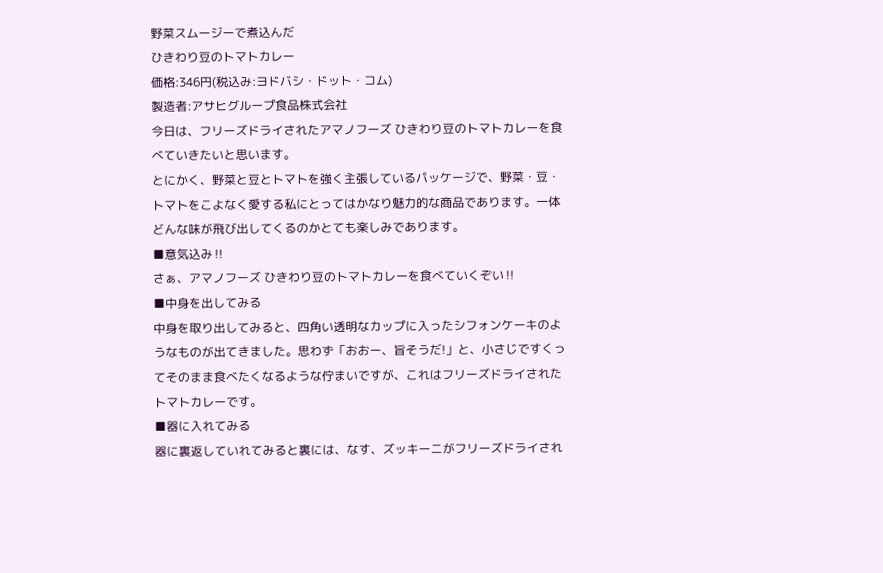野菜スムージーで煮込んだ
ひきわり豆のトマトカレー
価格:346円(税込み:ヨドバシ・ドット・コム)
製造者:アサヒグループ食品株式会社
今日は、フリーズドライされたアマノフーズ ひきわり豆のトマトカレーを食べていきたいと思います。
とにかく、野菜と豆とトマトを強く主張しているパッケージで、野菜・豆・トマトをこよなく愛する私にとってはかなり魅力的な商品であります。一体どんな味が飛び出してくるのかとても楽しみであります。
■意気込み‼
さぁ、アマノフーズ ひきわり豆のトマトカレーを食べていくぞい‼
■中身を出してみる
中身を取り出してみると、四角い透明なカップに入ったシフォンケーキのようなものが出てきました。思わず「おおー、旨そうだ!」と、小さじですくってそのまま食べたくなるような佇まいですが、これはフリーズドライされたトマトカレーです。
■器に入れてみる
器に裏返していれてみると裏には、なす、ズッキーニがフリーズドライされ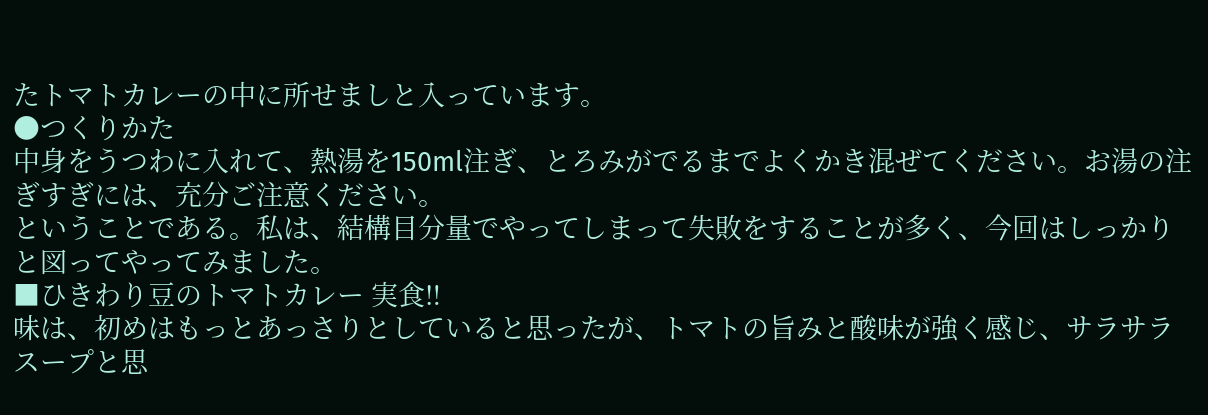たトマトカレーの中に所せましと入っています。
●つくりかた
中身をうつわに入れて、熱湯を150ml注ぎ、とろみがでるまでよくかき混ぜてください。お湯の注ぎすぎには、充分ご注意ください。
ということである。私は、結構目分量でやってしまって失敗をすることが多く、今回はしっかりと図ってやってみました。
■ひきわり豆のトマトカレー 実食‼
味は、初めはもっとあっさりとしていると思ったが、トマトの旨みと酸味が強く感じ、サラサラスープと思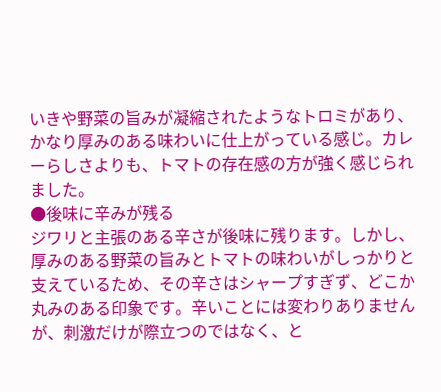いきや野菜の旨みが凝縮されたようなトロミがあり、かなり厚みのある味わいに仕上がっている感じ。カレーらしさよりも、トマトの存在感の方が強く感じられました。
●後味に辛みが残る
ジワリと主張のある辛さが後味に残ります。しかし、厚みのある野菜の旨みとトマトの味わいがしっかりと支えているため、その辛さはシャープすぎず、どこか丸みのある印象です。辛いことには変わりありませんが、刺激だけが際立つのではなく、と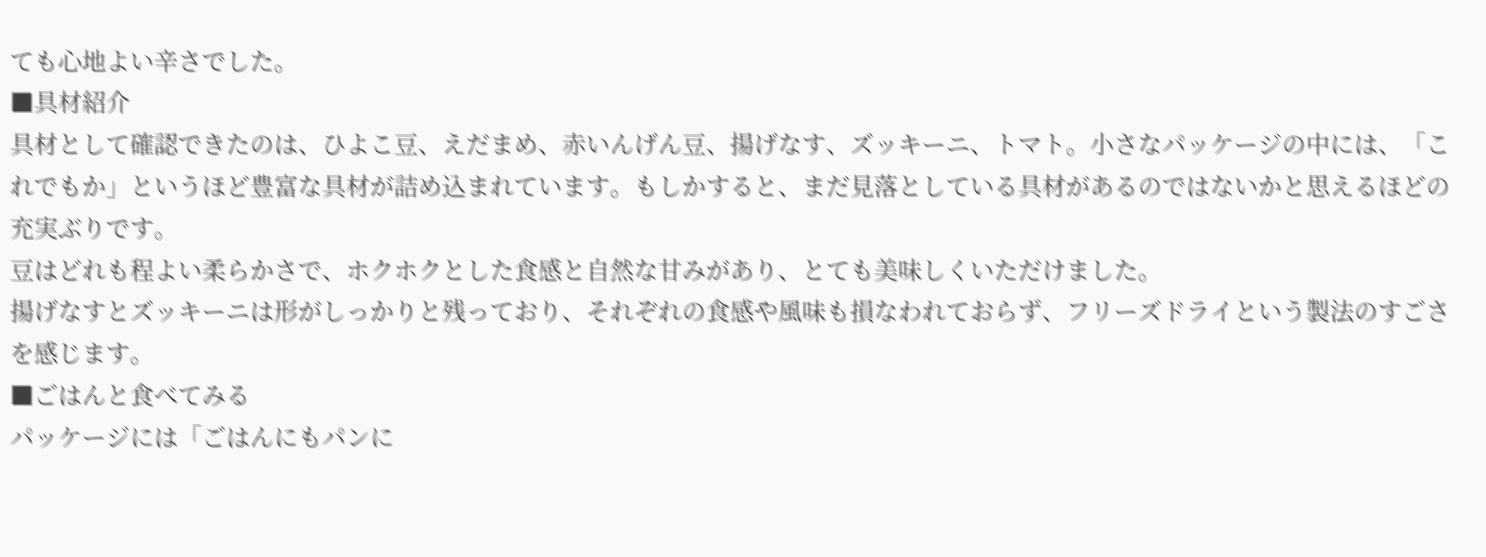ても心地よい辛さでした。
■具材紹介
具材として確認できたのは、ひよこ豆、えだまめ、赤いんげん豆、揚げなす、ズッキーニ、トマト。小さなパッケージの中には、「これでもか」というほど豊富な具材が詰め込まれています。もしかすると、まだ見落としている具材があるのではないかと思えるほどの充実ぶりです。
豆はどれも程よい柔らかさで、ホクホクとした食感と自然な甘みがあり、とても美味しくいただけました。
揚げなすとズッキーニは形がしっかりと残っており、それぞれの食感や風味も損なわれておらず、フリーズドライという製法のすごさを感じます。
■ごはんと食べてみる
パッケージには「ごはんにもパンに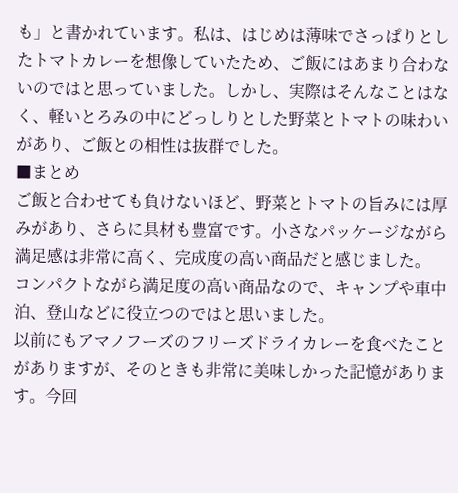も」と書かれています。私は、はじめは薄味でさっぱりとしたトマトカレーを想像していたため、ご飯にはあまり合わないのではと思っていました。しかし、実際はそんなことはなく、軽いとろみの中にどっしりとした野菜とトマトの味わいがあり、ご飯との相性は抜群でした。
■まとめ
ご飯と合わせても負けないほど、野菜とトマトの旨みには厚みがあり、さらに具材も豊富です。小さなパッケージながら満足感は非常に高く、完成度の高い商品だと感じました。
コンパクトながら満足度の高い商品なので、キャンプや車中泊、登山などに役立つのではと思いました。
以前にもアマノフーズのフリーズドライカレーを食べたことがありますが、そのときも非常に美味しかった記憶があります。今回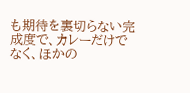も期待を裏切らない完成度で、カレーだけでなく、ほかの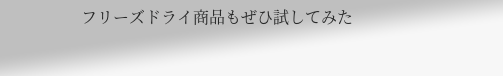フリーズドライ商品もぜひ試してみた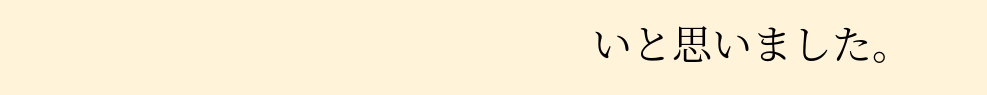いと思いました。